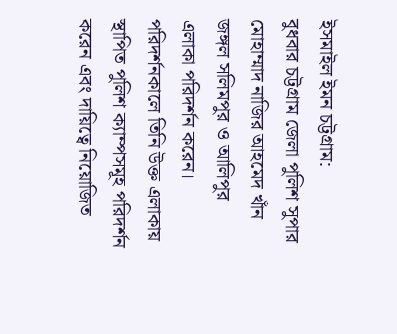ইসমাইল ইমন চট্টগ্রাম:
বুধবার চট্টগ্রাম জেলা পুলিশ সুপার মোহাম্মাদ নাজির আহমেদ খাঁন জঙ্গল সলিমপুর ও আলিপুর এলাকা পরিদর্শন করেন।
পরিদর্শনকালে তিনি উক্ত এলাকায় স্থাপিত পুলিশ ক্যাম্পসমূহ পরিদর্শন করেন এবং দায়িত্বে নিয়োজিত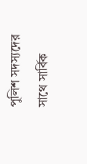পুলিশ সদস্যদের সাথে সার্বিক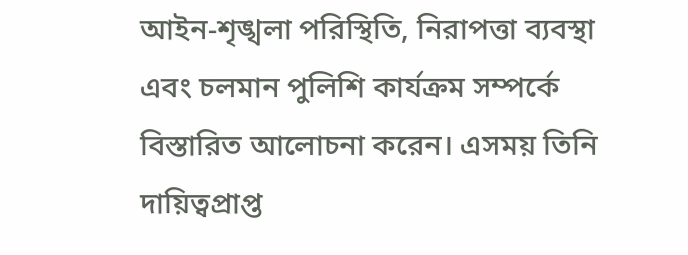আইন-শৃঙ্খলা পরিস্থিতি, নিরাপত্তা ব্যবস্থা এবং চলমান পুলিশি কার্যক্রম সম্পর্কে বিস্তারিত আলোচনা করেন। এসময় তিনি দায়িত্বপ্রাপ্ত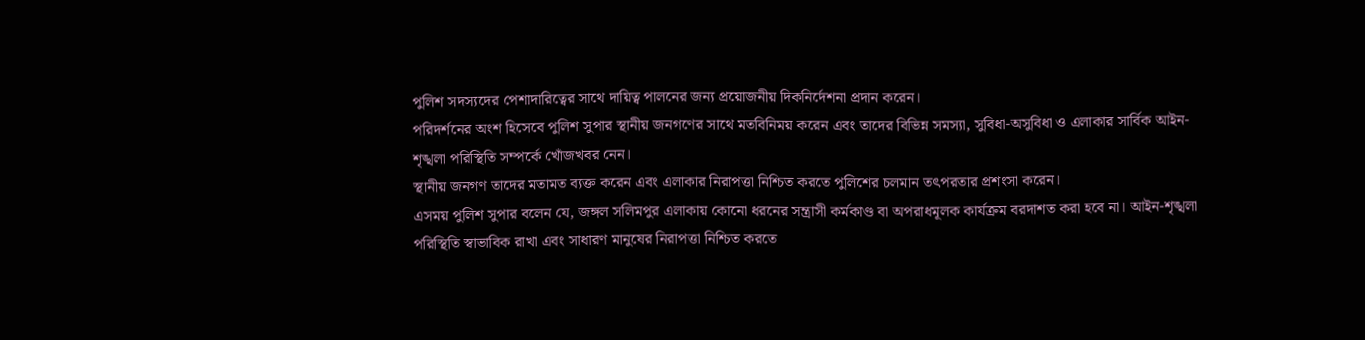পুলিশ সদস্যদের পেশাদারিত্বের সাথে দায়িত্ব পালনের জন্য প্রয়োজনীয় দিকনির্দেশনা প্রদান করেন।
পরিদর্শনের অংশ হিসেবে পুলিশ সুপার স্থানীয় জনগণের সাথে মতবিনিময় করেন এবং তাদের বিভিন্ন সমস্যা, সুবিধা-অসুবিধা ও এলাকার সার্বিক আইন-শৃঙ্খলা পরিস্থিতি সম্পর্কে খোঁজখবর নেন।
স্থানীয় জনগণ তাদের মতামত ব্যক্ত করেন এবং এলাকার নিরাপত্তা নিশ্চিত করতে পুলিশের চলমান তৎপরতার প্রশংসা করেন।
এসময় পুলিশ সুপার বলেন যে, জঙ্গল সলিমপুর এলাকায় কোনো ধরনের সন্ত্রাসী কর্মকাণ্ড বা অপরাধমূলক কার্যক্রম বরদাশত করা হবে না। আইন-শৃঙ্খলা পরিস্থিতি স্বাভাবিক রাখা এবং সাধারণ মানুষের নিরাপত্তা নিশ্চিত করতে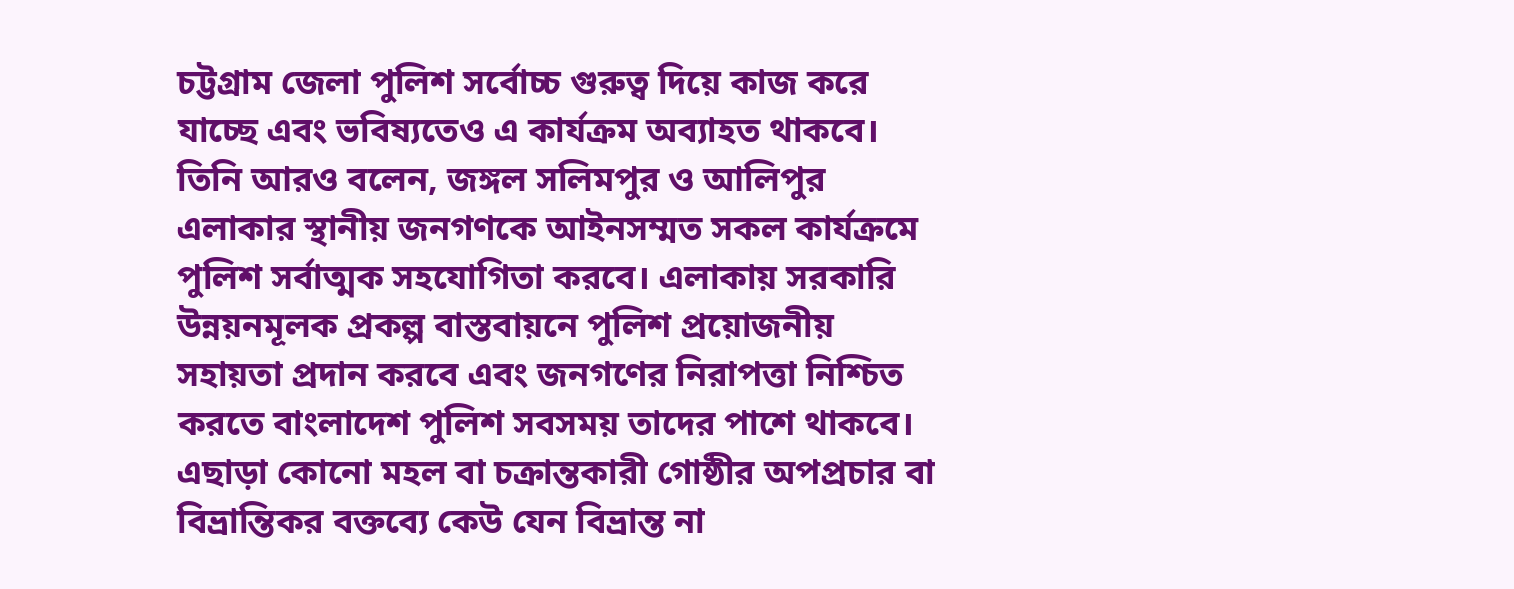চট্টগ্রাম জেলা পুলিশ সর্বোচ্চ গুরুত্ব দিয়ে কাজ করে যাচ্ছে এবং ভবিষ্যতেও এ কার্যক্রম অব্যাহত থাকবে।
তিনি আরও বলেন, জঙ্গল সলিমপুর ও আলিপুর এলাকার স্থানীয় জনগণকে আইনসম্মত সকল কার্যক্রমে পুলিশ সর্বাত্মক সহযোগিতা করবে। এলাকায় সরকারি উন্নয়নমূলক প্রকল্প বাস্তবায়নে পুলিশ প্রয়োজনীয় সহায়তা প্রদান করবে এবং জনগণের নিরাপত্তা নিশ্চিত করতে বাংলাদেশ পুলিশ সবসময় তাদের পাশে থাকবে।
এছাড়া কোনো মহল বা চক্রান্তকারী গোষ্ঠীর অপপ্রচার বা বিভ্রান্তিকর বক্তব্যে কেউ যেন বিভ্রান্ত না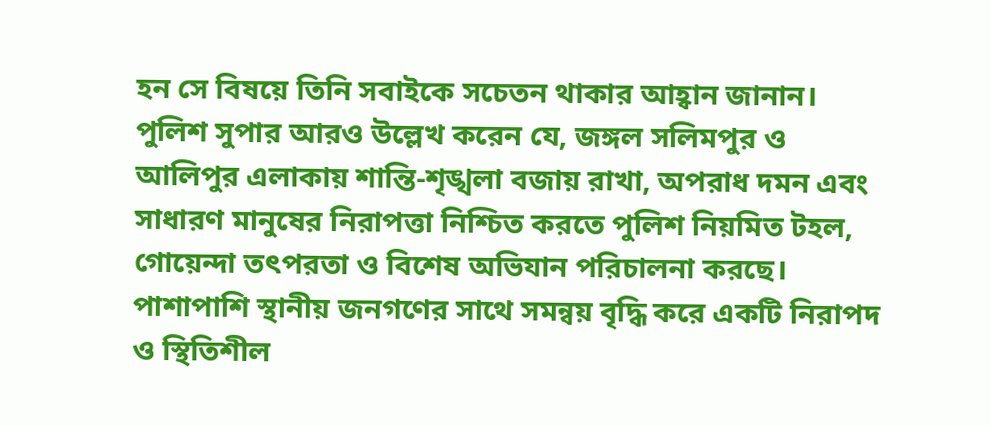হন সে বিষয়ে তিনি সবাইকে সচেতন থাকার আহ্বান জানান।
পুলিশ সুপার আরও উল্লেখ করেন যে, জঙ্গল সলিমপুর ও আলিপুর এলাকায় শান্তি-শৃঙ্খলা বজায় রাখা, অপরাধ দমন এবং সাধারণ মানুষের নিরাপত্তা নিশ্চিত করতে পুলিশ নিয়মিত টহল, গোয়েন্দা তৎপরতা ও বিশেষ অভিযান পরিচালনা করছে।
পাশাপাশি স্থানীয় জনগণের সাথে সমন্বয় বৃদ্ধি করে একটি নিরাপদ ও স্থিতিশীল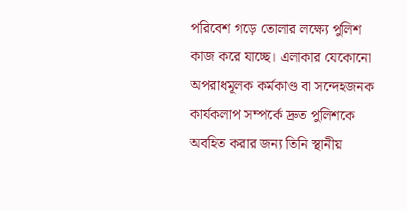পরিবেশ গড়ে তোলার লক্ষ্যে পুলিশ কাজ করে যাচ্ছে। এলাকার যেকোনো অপরাধমূলক কর্মকাণ্ড বা সন্দেহজনক কার্যকলাপ সম্পর্কে দ্রুত পুলিশকে অবহিত করার জন্য তিনি স্থানীয়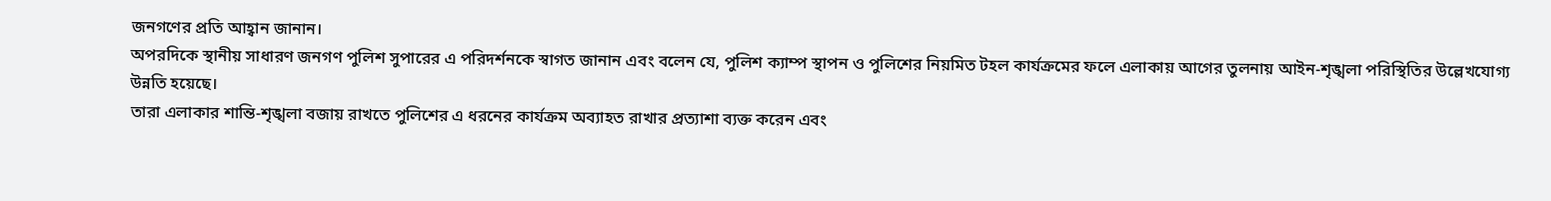জনগণের প্রতি আহ্বান জানান।
অপরদিকে স্থানীয় সাধারণ জনগণ পুলিশ সুপারের এ পরিদর্শনকে স্বাগত জানান এবং বলেন যে, পুলিশ ক্যাম্প স্থাপন ও পুলিশের নিয়মিত টহল কার্যক্রমের ফলে এলাকায় আগের তুলনায় আইন-শৃঙ্খলা পরিস্থিতির উল্লেখযোগ্য উন্নতি হয়েছে।
তারা এলাকার শান্তি-শৃঙ্খলা বজায় রাখতে পুলিশের এ ধরনের কার্যক্রম অব্যাহত রাখার প্রত্যাশা ব্যক্ত করেন এবং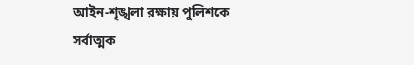আইন-শৃঙ্খলা রক্ষায় পুলিশকে সর্বাত্মক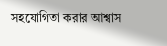সহযোগিতা করার আশ্বাস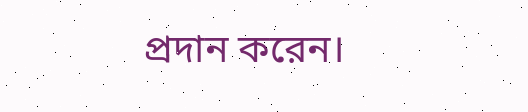প্রদান করেন।